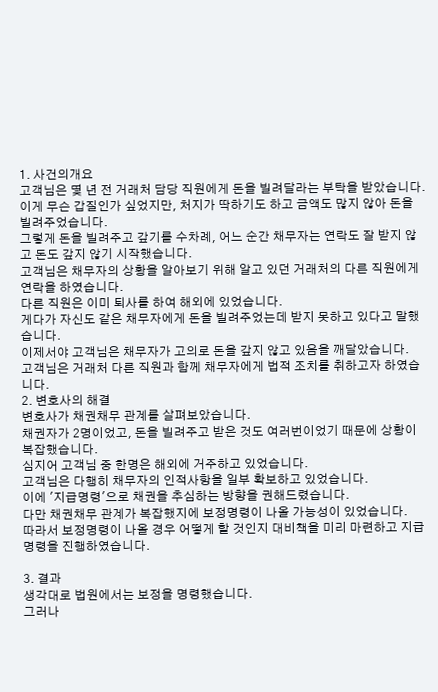1. 사건의개요
고객님은 몇 년 전 거래처 담당 직원에게 돈을 빌려달라는 부탁을 받았습니다.
이게 무슨 갑질인가 싶었지만, 처지가 딱하기도 하고 금액도 많지 않아 돈을 빌려주었습니다.
그렇게 돈을 빌려주고 갚기를 수차례, 어느 순간 채무자는 연락도 잘 받지 않고 돈도 갚지 않기 시작했습니다.
고객님은 채무자의 상황을 알아보기 위해 알고 있던 거래처의 다른 직원에게 연락을 하였습니다.
다른 직원은 이미 퇴사를 하여 해외에 있었습니다.
게다가 자신도 같은 채무자에게 돈을 빌려주었는데 받지 못하고 있다고 말했습니다.
이제서야 고객님은 채무자가 고의로 돈을 갚지 않고 있음을 깨달았습니다.
고객님은 거래처 다른 직원과 함께 채무자에게 법적 조치를 취하고자 하였습니다.
2. 변호사의 해결
변호사가 채권채무 관계를 살펴보았습니다.
채권자가 2명이었고, 돈을 빌려주고 받은 것도 여러번이었기 때문에 상황이 복잡했습니다.
심지어 고객님 중 한명은 해외에 거주하고 있었습니다.
고객님은 다행히 채무자의 인적사항을 일부 확보하고 있었습니다.
이에 '지급명령'으로 채권을 추심하는 방향을 권해드렸습니다.
다만 채권채무 관계가 복잡했지에 보정명령이 나올 가능성이 있었습니다.
따라서 보정명령이 나올 경우 어떻게 할 것인지 대비책을 미리 마련하고 지급명령을 진행하였습니다.

3. 결과
생각대로 법원에서는 보정을 명령했습니다.
그러나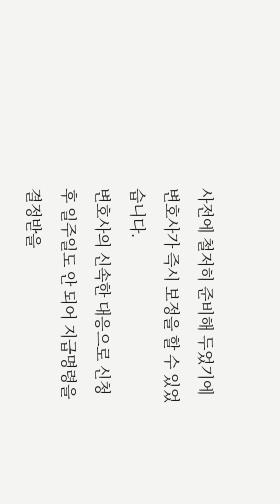사전에 철저히 준비해 두었기에 변호사가 즉시 보정을 할 수 있었습니다.
변호사의 신속한 대응으로 신청 후 일주일도 안 되어 지급명령을 결정받을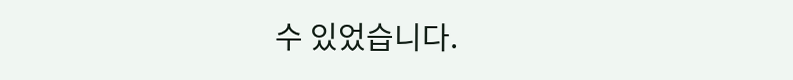수 있었습니다.